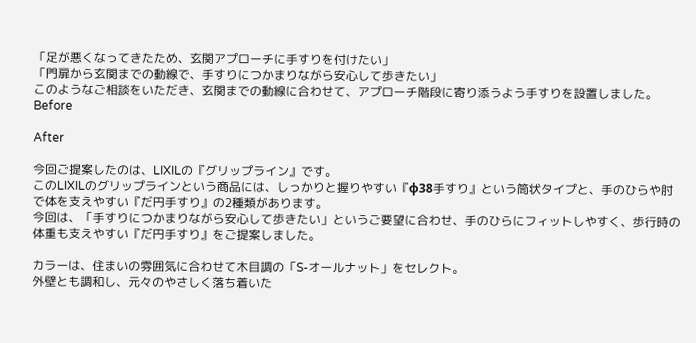「足が悪くなってきたため、玄関アプローチに手すりを付けたい」
「門扉から玄関までの動線で、手すりにつかまりながら安心して歩きたい」
このようなご相談をいただき、玄関までの動線に合わせて、アプローチ階段に寄り添うよう手すりを設置しました。
Before

After

今回ご提案したのは、LIXILの『グリップライン』です。
このLIXILのグリップラインという商品には、しっかりと握りやすい『φ38手すり』という筒状タイプと、手のひらや肘で体を支えやすい『だ円手すり』の2種類があります。
今回は、「手すりにつかまりながら安心して歩きたい」というご要望に合わせ、手のひらにフィットしやすく、歩行時の体重も支えやすい『だ円手すり』をご提案しました。

カラーは、住まいの雰囲気に合わせて木目調の「S-オールナット」をセレクト。
外壁とも調和し、元々のやさしく落ち着いた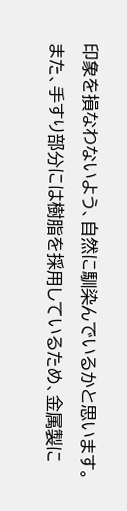印象を損なわないよう、自然に馴染んでいるかと思います。
また、手すり部分には樹脂を採用しているため、金属製に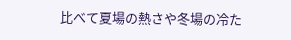比べて夏場の熱さや冬場の冷た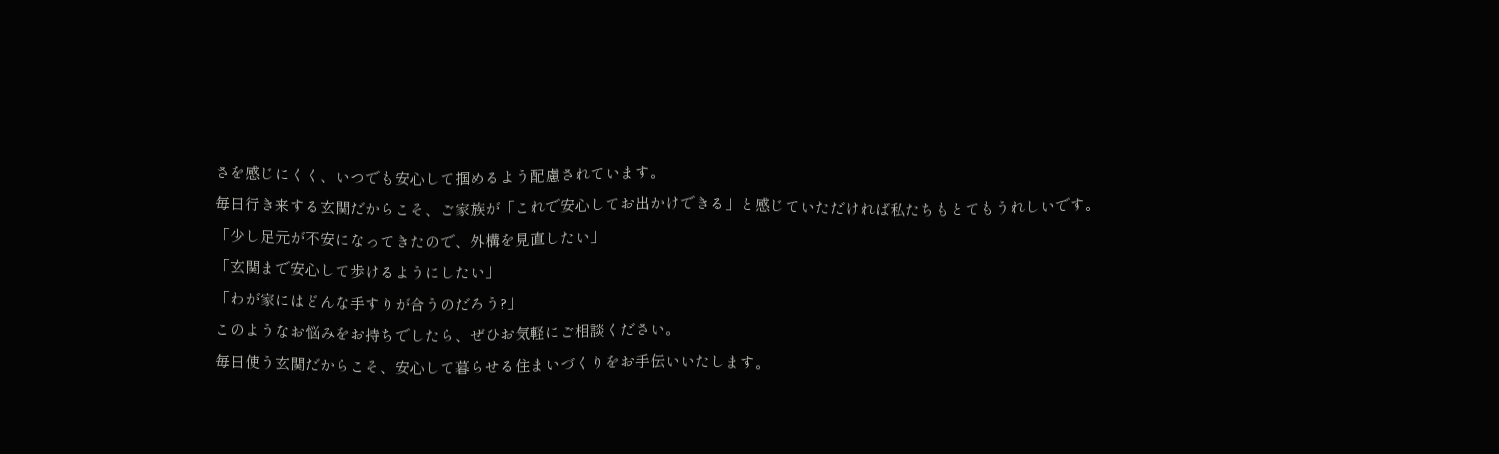さを感じにくく、いつでも安心して掴めるよう配慮されています。
毎日行き来する玄関だからこそ、ご家族が「これで安心してお出かけできる」と感じていただければ私たちもとてもうれしいです。
「少し足元が不安になってきたので、外構を見直したい」
「玄関まで安心して歩けるようにしたい」
「わが家にはどんな手すりが合うのだろう?」
このようなお悩みをお持ちでしたら、ぜひお気軽にご相談ください。
毎日使う玄関だからこそ、安心して暮らせる住まいづくりをお手伝いいたします。